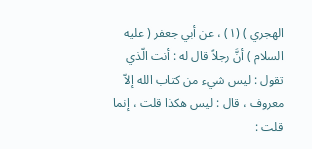الهجري ) (١) ، عن أبي جعفر ( عليه السلام ) أنَّ رجلاً قال له : أنت الّذي تقول : ليس شيء من كتاب الله إلاّ معروف ، قال : ليس هكذا قلت ، إنما قلت :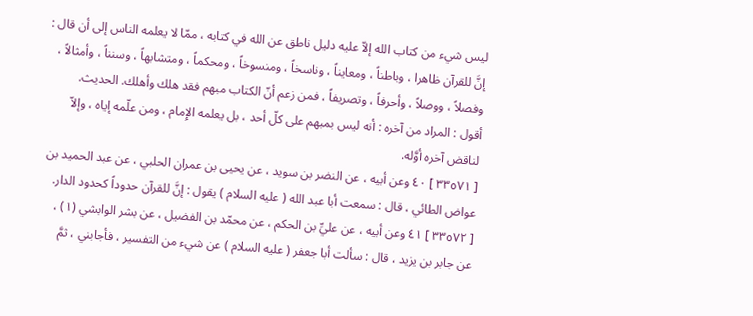ليس شيء من كتاب الله إلاّ عليه دليل ناطق عن الله في كتابه ، ممّا لا يعلمه الناس إلى أن قال : إنَّ للقرآن ظاهرا ، وباطناً ، ومعايناً ، وناسخاً ، ومنسوخاً ، ومحكماً ، ومتشابهاً ، وسنناً ، وأمثالاً ، وفصلاً ، ووصلاً ، وأحرفاً ، وتصريفاً ، فمن زعم أنّ الكتاب مبهم فقد هلك وأهلك. الحديث.
أقول : المراد من آخره : أنه ليس بمبهم على كلّ أحد ، بل يعلمه الإِمام ، ومن علّمه إياه ، وإلاّ لناقض آخره أوَّله.
[ ٣٣٥٧١ ] ٤٠ وعن أبيه ، عن النضر بن سويد ، عن يحيى بن عمران الحلبي ، عن عبد الحميد بن عواض الطائي ، قال : سمعت أبا عبد الله ( عليه السلام ) يقول : إنَّ للقرآن حدوداً كحدود الدار.
[ ٣٣٥٧٢ ] ٤١ وعن أبيه ، عن عليِّ بن الحكم ، عن محمّد بن الفضيل ، عن بشر الوابشي (١) ، عن جابر بن يزيد ، قال : سألت أبا جعفر ( عليه السلام ) عن شيء من التفسير ، فأجابني ، ثمَّ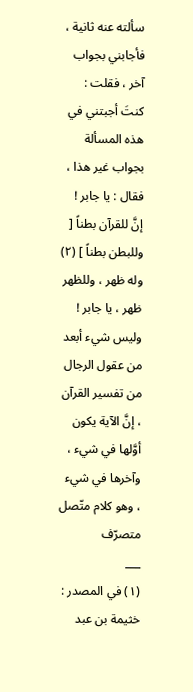سألته عنه ثانية ، فأجابني بجواب آخر ، فقلت : كنتَ أجبتني في هذه المسألة بجواب غير هذا ، فقال : يا جابر ! إنَّ للقرآن بطناً [ وللبطن بطناً ] (٢) وله ظهر ، وللظهر ظهر ، يا جابر ! وليس شيء أبعد من عقول الرجال من تفسير القرآن ، إنَّ الآية يكون أوَّلها في شيء ، وآخرها في شيء ، وهو كلام متّصل متصرّف
___
(١) في المصدر : خثيمة بن عبد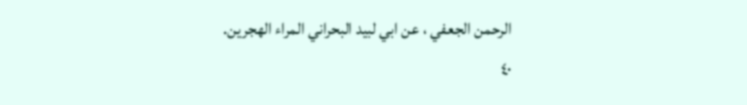الرحمن الجعفي ، عن ابي لبيد البحراني المراء الهجرين.
٤٠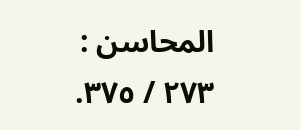المحاسن : ٢٧٣ / ٣٧٥.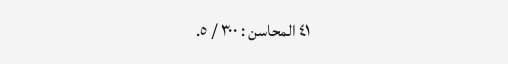٤١ المحاسن : ٣٠٠ / ٥.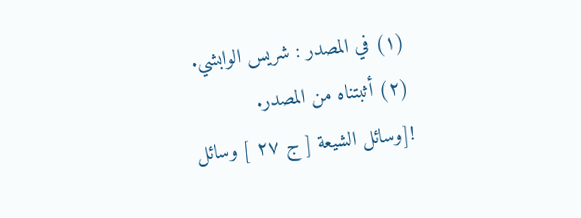(١) في المصدر : شريس الوابشي.
(٢) أثبتناه من المصدر.
![وسائل الشيعة [ ج ٢٧ ] وسائل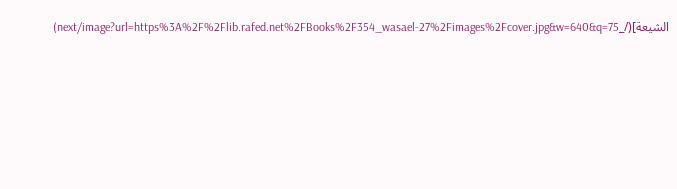الشيعة](/_next/image?url=https%3A%2F%2Flib.rafed.net%2FBooks%2F354_wasael-27%2Fimages%2Fcover.jpg&w=640&q=75)